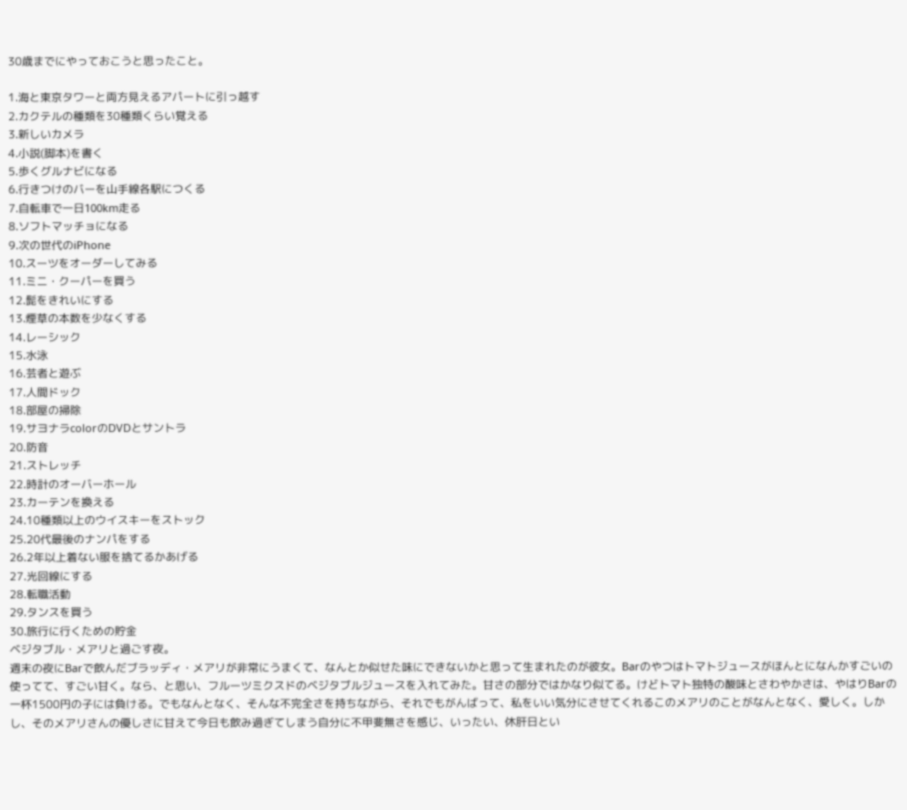30歳までにやっておこうと思ったこと。

1.海と東京タワーと両方見えるアパートに引っ越す
2.カクテルの種類を30種類くらい覚える
3.新しいカメラ
4.小説(脚本)を書く
5.歩くグルナビになる
6.行きつけのバーを山手線各駅につくる
7.自転車で一日100km走る
8.ソフトマッチョになる
9.次の世代のiPhone
10.スーツをオーダーしてみる
11.ミニ・クーパーを買う
12.髭をきれいにする
13.煙草の本数を少なくする
14.レーシック
15.水泳
16.芸者と遊ぶ
17.人間ドック
18.部屋の掃除
19.サヨナラcolorのDVDとサントラ
20.防音
21.ストレッチ
22.時計のオーバーホール
23.カーテンを換える
24.10種類以上のウイスキーをストック
25.20代最後のナンパをする
26.2年以上着ない服を捨てるかあげる
27.光回線にする
28.転職活動
29.タンスを買う
30.旅行に行くための貯金
ベジタブル・メアリと過ごす夜。
週末の夜にBarで飲んだブラッディ・メアリが非常にうまくて、なんとか似せた味にできないかと思って生まれたのが彼女。Barのやつはトマトジュースがほんとになんかすごいの使ってて、すごい甘く。なら、と思い、フルーツミクスドのベジタブルジュースを入れてみた。甘さの部分ではかなり似てる。けどトマト独特の酸味とさわやかさは、やはりBarの一杯1500円の子には負ける。でもなんとなく、そんな不完全さを持ちながら、それでもがんばって、私をいい気分にさせてくれるこのメアリのことがなんとなく、愛しく。しかし、そのメアリさんの優しさに甘えて今日も飲み過ぎてしまう自分に不甲斐無さを感じ、いったい、休肝日とい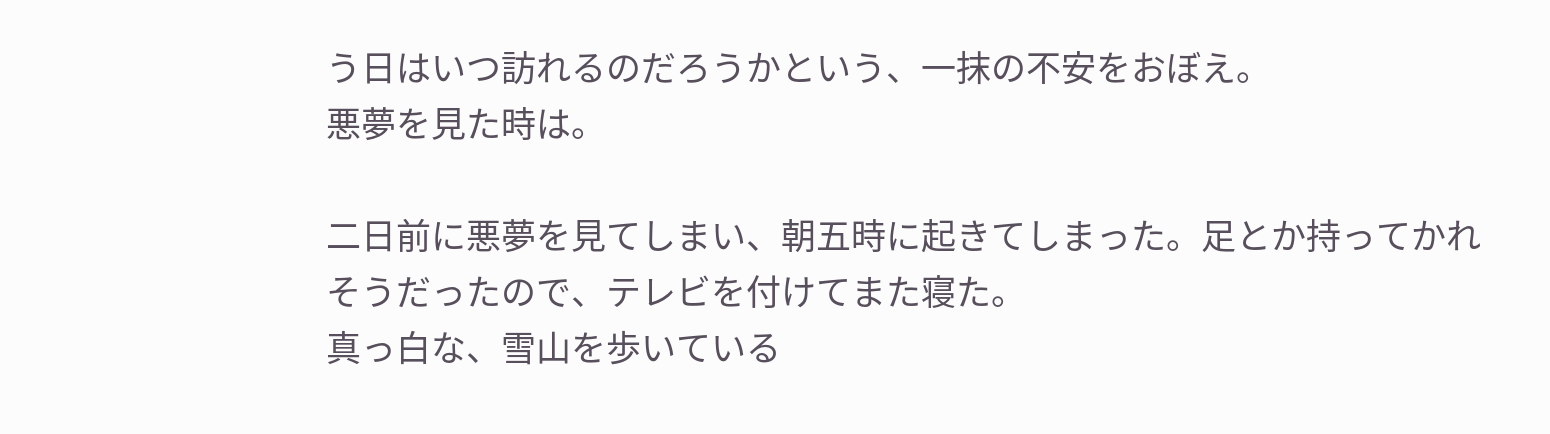う日はいつ訪れるのだろうかという、一抹の不安をおぼえ。
悪夢を見た時は。

二日前に悪夢を見てしまい、朝五時に起きてしまった。足とか持ってかれそうだったので、テレビを付けてまた寝た。
真っ白な、雪山を歩いている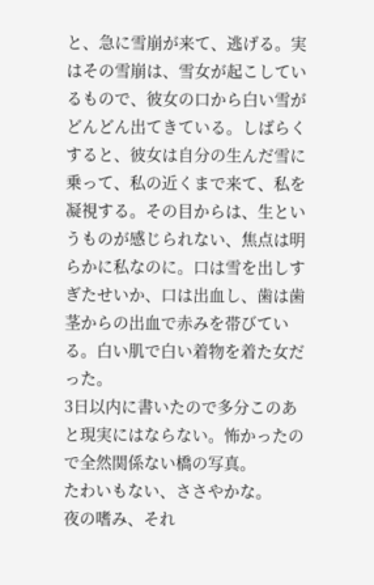と、急に雪崩が来て、逃げる。実はその雪崩は、雪女が起こしているもので、彼女の口から白い雪がどんどん出てきている。しばらくすると、彼女は自分の生んだ雪に乗って、私の近くまで来て、私を凝視する。その目からは、生というものが感じられない、焦点は明らかに私なのに。口は雪を出しすぎたせいか、口は出血し、歯は歯茎からの出血で赤みを帯びている。白い肌で白い着物を着た女だった。
3日以内に書いたので多分このあと現実にはならない。怖かったので全然関係ない橋の写真。
たわいもない、ささやかな。
夜の嗜み、それ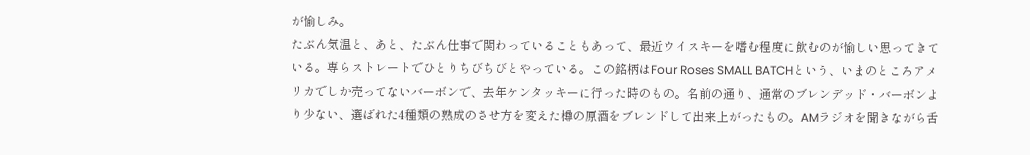が愉しみ。
たぶん気温と、あと、たぶん仕事で関わっていることもあって、最近ウイスキーを嗜む程度に飲むのが愉しい思ってきている。専らストレートでひとりちびちびとやっている。この銘柄はFour Roses SMALL BATCHという、いまのところアメリカでしか売ってないバーボンで、去年ケンタッキーに行った時のもの。名前の通り、通常のブレンデッド・バーボンより少ない、選ばれた4種類の熟成のさせ方を変えた樽の原酒をブレンドして出来上がったもの。AMラジオを聞きながら舌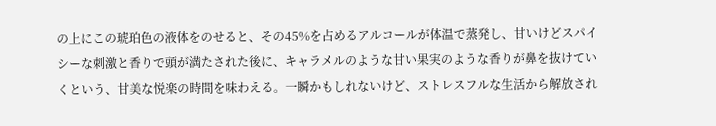の上にこの琥珀色の液体をのせると、その45%を占めるアルコールが体温で蒸発し、甘いけどスパイシーな刺激と香りで頭が満たされた後に、キャラメルのような甘い果実のような香りが鼻を抜けていくという、甘美な悦楽の時間を味わえる。一瞬かもしれないけど、ストレスフルな生活から解放され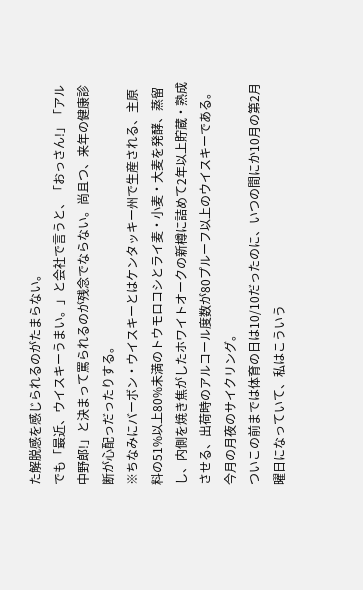た解脱感を感じられるのがたまらない。
でも「最近、ウイスキーうまい。」と会社で言うと、「おっさん!」「アル中野郎!」と決まって罵られるのが残念でならない。尚且つ、来年の健康診断が心配っだったりする。
※ちなみにバーボン・ウイスキーとはケンタッキー州で生産される、主原料の51%以上80%未満のトウモロコシとライ麦・小麦・大麦を発酵、蒸留し、内側を焼き焦がしたホワイトオークの新樽に詰めて2年以上貯蔵・熟成させる、出荷時のアルコール度数が80プルーフ以上のウイスキーである。
今月の月夜のサイクリング。
ついこの前までは体育の日は10/10だったのに、いつの間にか10月の第2月曜日になっていて、私はこういう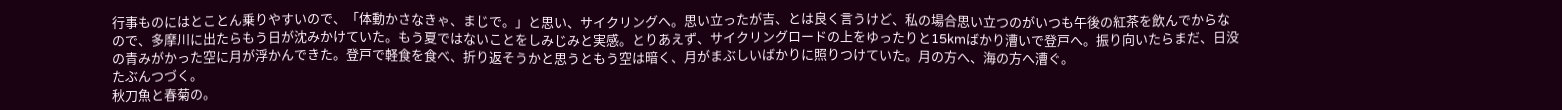行事ものにはとことん乗りやすいので、「体動かさなきゃ、まじで。」と思い、サイクリングへ。思い立ったが吉、とは良く言うけど、私の場合思い立つのがいつも午後の紅茶を飲んでからなので、多摩川に出たらもう日が沈みかけていた。もう夏ではないことをしみじみと実感。とりあえず、サイクリングロードの上をゆったりと15kmばかり漕いで登戸へ。振り向いたらまだ、日没の青みがかった空に月が浮かんできた。登戸で軽食を食べ、折り返そうかと思うともう空は暗く、月がまぶしいばかりに照りつけていた。月の方へ、海の方へ漕ぐ。
たぶんつづく。
秋刀魚と春菊の。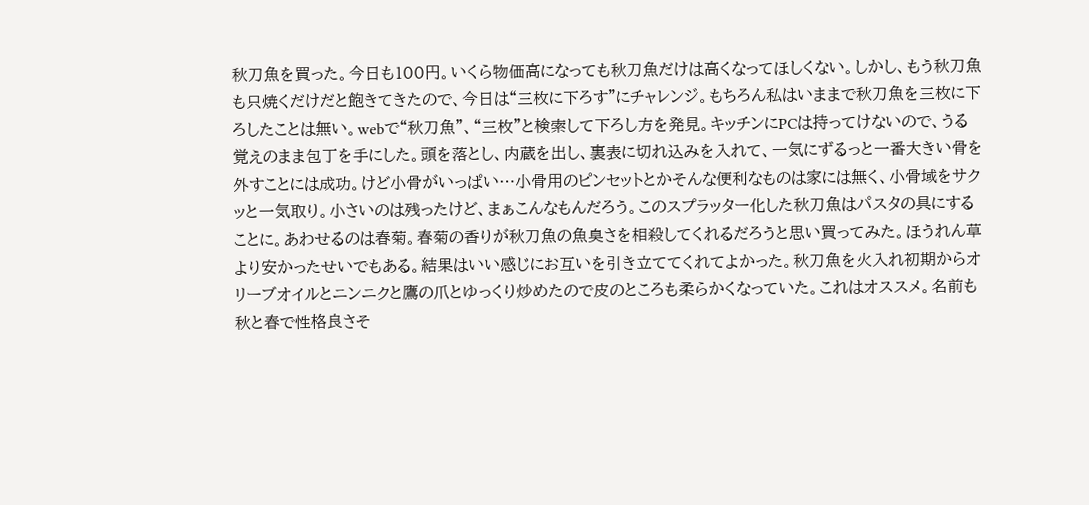秋刀魚を買った。今日も100円。いくら物価高になっても秋刀魚だけは高くなってほしくない。しかし、もう秋刀魚も只焼くだけだと飽きてきたので、今日は“三枚に下ろす”にチャレンジ。もちろん私はいままで秋刀魚を三枚に下ろしたことは無い。webで“秋刀魚”、“三枚”と検索して下ろし方を発見。キッチンにPCは持ってけないので、うる覚えのまま包丁を手にした。頭を落とし、内蔵を出し、裏表に切れ込みを入れて、一気にずるっと一番大きい骨を外すことには成功。けど小骨がいっぱい…小骨用のピンセットとかそんな便利なものは家には無く、小骨域をサクッと一気取り。小さいのは残ったけど、まぁこんなもんだろう。このスプラッター化した秋刀魚はパスタの具にすることに。あわせるのは春菊。春菊の香りが秋刀魚の魚臭さを相殺してくれるだろうと思い買ってみた。ほうれん草より安かったせいでもある。結果はいい感じにお互いを引き立ててくれてよかった。秋刀魚を火入れ初期からオリーブオイルとニンニクと鷹の爪とゆっくり炒めたので皮のところも柔らかくなっていた。これはオススメ。名前も秋と春で性格良さそ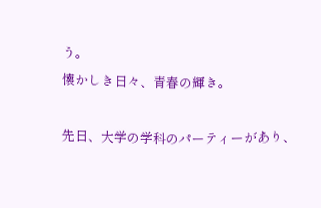う。
懐かしき日々、青春の輝き。

先日、大学の学科のパーティーがあり、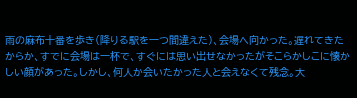雨の麻布十番を歩き(降りる駅を一つ間違えた)、会場へ向かった。遅れてきたからか、すでに会場は一杯で、すぐには思い出せなかったがそこらかしこに懐かしい顔があった。しかし、何人か会いたかった人と会えなくて残念。大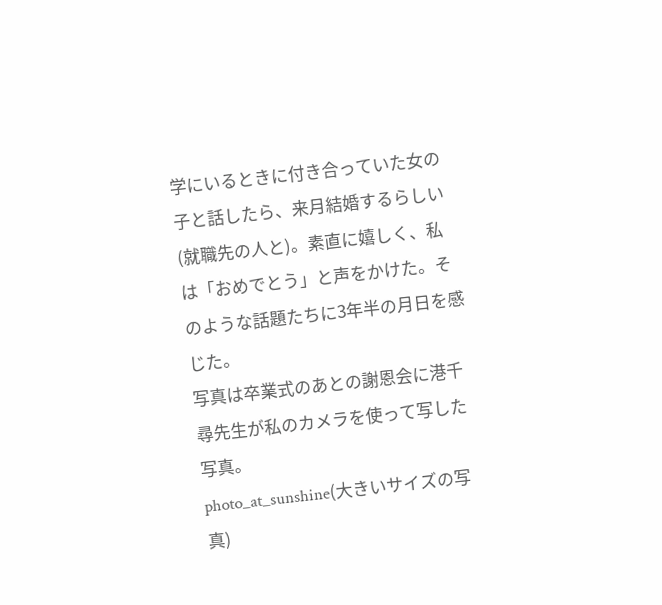学にいるときに付き合っていた女の子と話したら、来月結婚するらしい(就職先の人と)。素直に嬉しく、私は「おめでとう」と声をかけた。そのような話題たちに3年半の月日を感じた。
写真は卒業式のあとの謝恩会に港千尋先生が私のカメラを使って写した写真。
photo_at_sunshine(大きいサイズの写真)